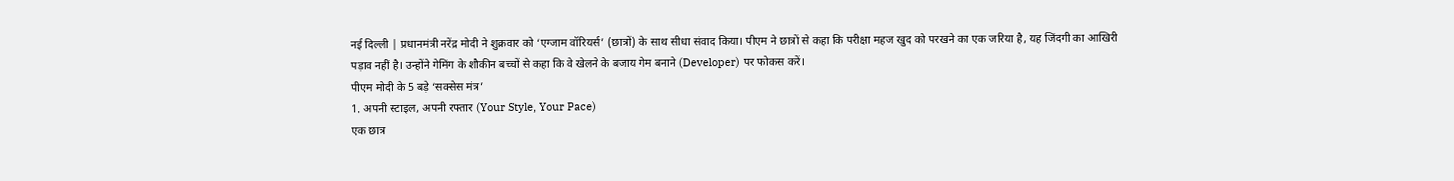नई दिल्ली | प्रधानमंत्री नरेंद्र मोदी ने शुक्रवार को ‘एग्जाम वॉरियर्स’ (छात्रों) के साथ सीधा संवाद किया। पीएम ने छात्रों से कहा कि परीक्षा महज खुद को परखने का एक जरिया है, यह जिंदगी का आखिरी पड़ाव नहीं है। उन्होंने गेमिंग के शौकीन बच्चों से कहा कि वे खेलने के बजाय गेम बनाने (Developer) पर फोकस करें।
पीएम मोदी के 5 बड़े ‘सक्सेस मंत्र’
1. अपनी स्टाइल, अपनी रफ्तार (Your Style, Your Pace)
एक छात्र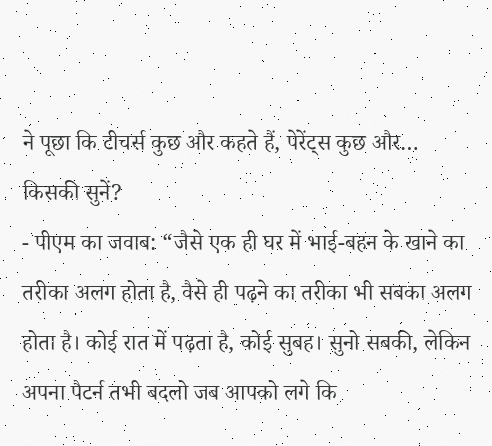ने पूछा कि टीचर्स कुछ और कहते हैं, पेरेंट्स कुछ और… किसकी सुनें?
- पीएम का जवाब: “जैसे एक ही घर में भाई-बहन के खाने का तरीका अलग होता है, वैसे ही पढ़ने का तरीका भी सबका अलग होता है। कोई रात में पढ़ता है, कोई सुबह। सुनो सबकी, लेकिन अपना पैटर्न तभी बदलो जब आपको लगे कि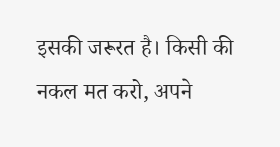इसकी जरूरत है। किसी की नकल मत करो, अपने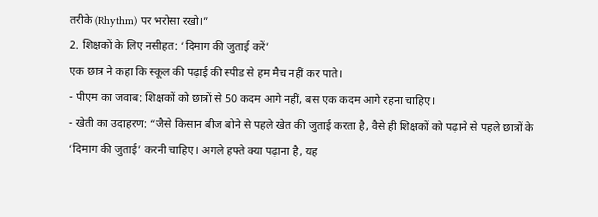तरीके (Rhythm) पर भरोसा रखो।”
2. शिक्षकों के लिए नसीहत: ‘दिमाग की जुताई करें’
एक छात्र ने कहा कि स्कूल की पढ़ाई की स्पीड से हम मैच नहीं कर पाते।
- पीएम का जवाब: शिक्षकों को छात्रों से 50 कदम आगे नहीं, बस एक कदम आगे रहना चाहिए।
- खेती का उदाहरण: “जैसे किसान बीज बोने से पहले खेत की जुताई करता है, वैसे ही शिक्षकों को पढ़ाने से पहले छात्रों के ‘दिमाग की जुताई’ करनी चाहिए। अगले हफ्ते क्या पढ़ाना है, यह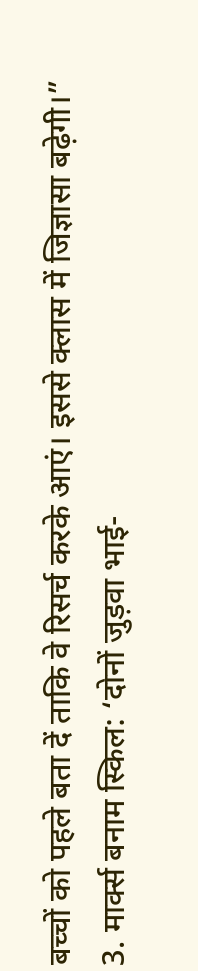बच्चों को पहले बता दें ताकि वे रिसर्च करके आएं। इससे क्लास में जिज्ञासा बढ़ेगी।”
3. मार्क्स बनाम स्किल: ‘दोनों जुड़वा भाई-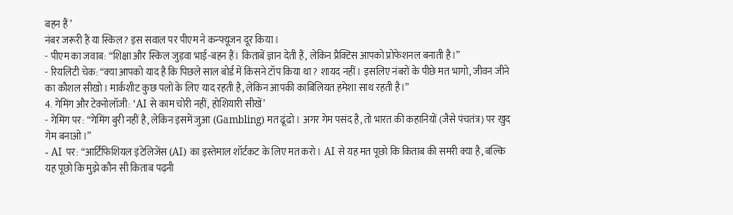बहन हैं’
नंबर जरूरी हैं या स्किल? इस सवाल पर पीएम ने कन्फ्यूजन दूर किया।
- पीएम का जवाब: “शिक्षा और स्किल जुड़वा भाई-बहन हैं। किताबें ज्ञान देती हैं, लेकिन प्रैक्टिस आपको प्रोफेशनल बनाती है।”
- रियलिटी चेक: “क्या आपको याद है कि पिछले साल बोर्ड में किसने टॉप किया था? शायद नहीं। इसलिए नंबरों के पीछे मत भागो, जीवन जीने का कौशल सीखो। मार्कशीट कुछ पलों के लिए याद रहती है, लेकिन आपकी काबिलियत हमेशा साथ रहती है।”
4. गेमिंग और टेक्नोलॉजी: ‘AI से काम चोरी नहीं, होशियारी सीखें’
- गेमिंग पर: “गेमिंग बुरी नहीं है, लेकिन इसमें जुआ (Gambling) मत ढूंढो। अगर गेम पसंद है, तो भारत की कहानियों (जैसे पंचतंत्र) पर खुद गेम बनाओ।”
- AI पर: “आर्टिफिशियल इंटेलिजेंस (AI) का इस्तेमाल शॉर्टकट के लिए मत करो। AI से यह मत पूछो कि किताब की समरी क्या है, बल्कि यह पूछो कि मुझे कौन सी किताब पढ़नी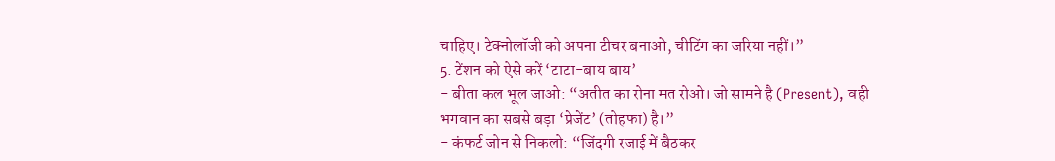चाहिए। टेक्नोलॉजी को अपना टीचर बनाओ, चीटिंग का जरिया नहीं।”
5. टेंशन को ऐसे करें ‘टाटा-बाय बाय’
- बीता कल भूल जाओ: “अतीत का रोना मत रोओ। जो सामने है (Present), वही भगवान का सबसे बड़ा ‘प्रेजेंट’ (तोहफा) है।”
- कंफर्ट जोन से निकलो: “जिंदगी रजाई में बैठकर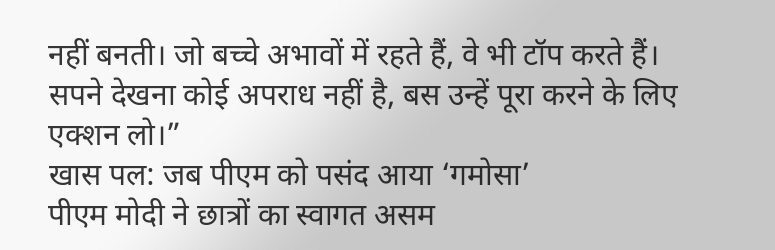नहीं बनती। जो बच्चे अभावों में रहते हैं, वे भी टॉप करते हैं। सपने देखना कोई अपराध नहीं है, बस उन्हें पूरा करने के लिए एक्शन लो।”
खास पल: जब पीएम को पसंद आया ‘गमोसा’
पीएम मोदी ने छात्रों का स्वागत असम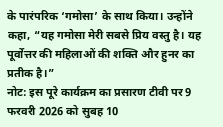के पारंपरिक ‘गमोसा’ के साथ किया। उन्होंने कहा, “यह गमोसा मेरी सबसे प्रिय वस्तु है। यह पूर्वोत्तर की महिलाओं की शक्ति और हुनर का प्रतीक है।”
नोट: इस पूरे कार्यक्रम का प्रसारण टीवी पर 9 फरवरी 2026 को सुबह 10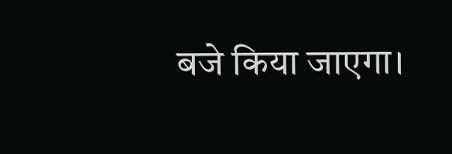बजे किया जाएगा।